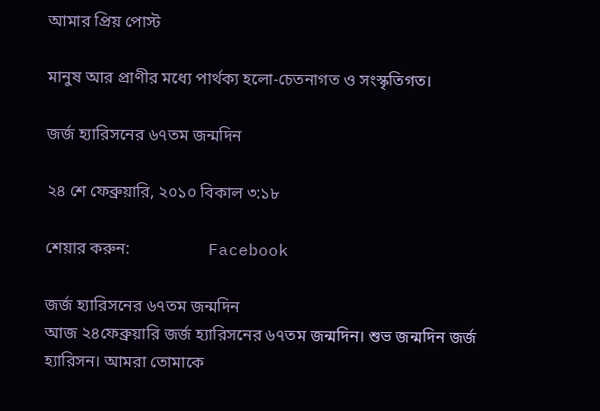আমার প্রিয় পোস্ট

মানুষ আর প্রাণীর মধ্যে পার্থক্য হলো-চেতনাগত ও সংস্কৃতিগত।

জর্জ হ্যারিসনের ৬৭তম জন্মদিন

২৪ শে ফেব্রুয়ারি, ২০১০ বিকাল ৩:১৮

শেয়ার করুন:                   Facebook

জর্জ হ্যারিসনের ৬৭তম জন্মদিন
আজ ২৪ফেব্রুয়ারি জর্জ হ্যারিসনের ৬৭তম জন্মদিন। শুভ জন্মদিন জর্জ হ্যারিসন। আমরা তোমাকে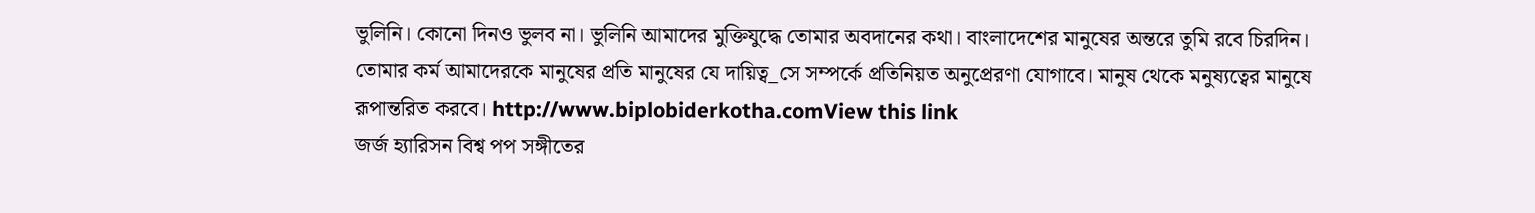ভুলিনি। কোনো দিনও ভুলব না। ভুলিনি আমাদের মুক্তিযুদ্ধে তোমার অবদানের কথা। বাংলাদেশের মানুষের অন্তরে তুমি রবে চিরদিন। তোমার কর্ম আমাদেরকে মানুষের প্রতি মানুষের যে দায়িত্ব_সে সম্পর্কে প্রতিনিয়ত অনুপ্রেরণা যোগাবে। মানুষ থেকে মনুষ্যত্বের মানুষে রূপান্তরিত করবে। http://www.biplobiderkotha.comView this link
জর্জ হ্যারিসন বিশ্ব পপ সঙ্গীতের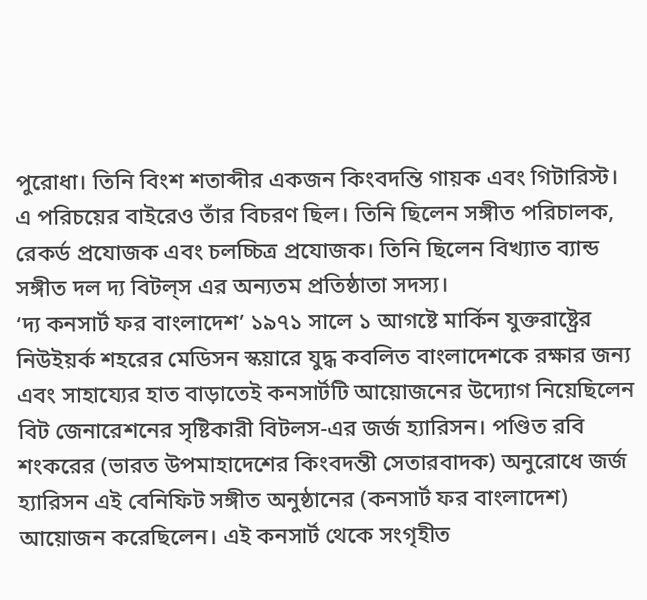পুরোধা। তিনি বিংশ শতাব্দীর একজন কিংবদন্তি গায়ক এবং গিটারিস্ট। এ পরিচয়ের বাইরেও তাঁর বিচরণ ছিল। তিনি ছিলেন সঙ্গীত পরিচালক, রেকর্ড প্রযোজক এবং চলচ্চিত্র প্রযোজক। তিনি ছিলেন বিখ্যাত ব্যান্ড সঙ্গীত দল দ্য বিটল্‌স এর অন্যতম প্রতিষ্ঠাতা সদস্য।
‘দ্য কনসার্ট ফর বাংলাদেশ’ ১৯৭১ সালে ১ আগষ্টে মার্কিন যুক্তরাষ্ট্রের নিউইয়র্ক শহরের মেডিসন স্কয়ারে যুদ্ধ কবলিত বাংলাদেশকে রক্ষার জন্য এবং সাহায্যের হাত বাড়াতেই কনসার্টটি আয়োজনের উদ্যোগ নিয়েছিলেন বিট জেনারেশনের সৃষ্টিকারী বিটলস-এর জর্জ হ্যারিসন। পণ্ডিত রবি শংকরের (ভারত উপমাহাদেশের কিংবদন্তী সেতারবাদক) অনুরোধে জর্জ হ্যারিসন এই বেনিফিট সঙ্গীত অনুষ্ঠানের (কনসার্ট ফর বাংলাদেশ) আয়োজন করেছিলেন। এই কনসার্ট থেকে সংগৃহীত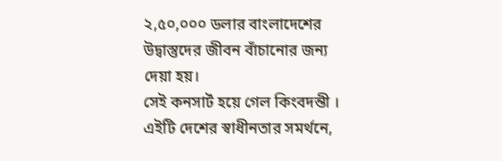২,৫০,০০০ ডলার বাংলাদেশের উদ্বাস্তুদের জীবন বাঁচানোর জন্য দেয়া হয়।
সেই কনসার্ট হয়ে গেল কিংবদন্তী । এইটি দেশের স্বাধীনতার সমর্থনে,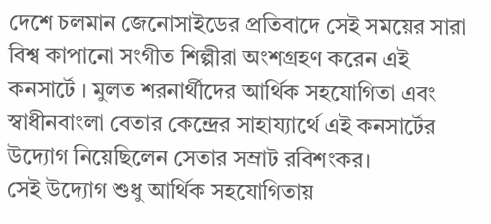দেশে চলমান জেনোসাইডের প্রতিবাদে সেই সময়ের সারা বিশ্ব কাপানো সংগীত শিল্পীরা অংশগ্রহণ করেন এই কনসার্টে । মুলত শরনার্থীদের আর্থিক সহযোগিতা এবং স্বাধীনবাংলা বেতার কেন্দ্রের সাহায্যার্থে এই কনসার্টের উদ্যোগ নিয়েছিলেন সেতার সম্রাট রবিশংকর।
সেই উদ্যোগ শুধু আর্থিক সহযোগিতায়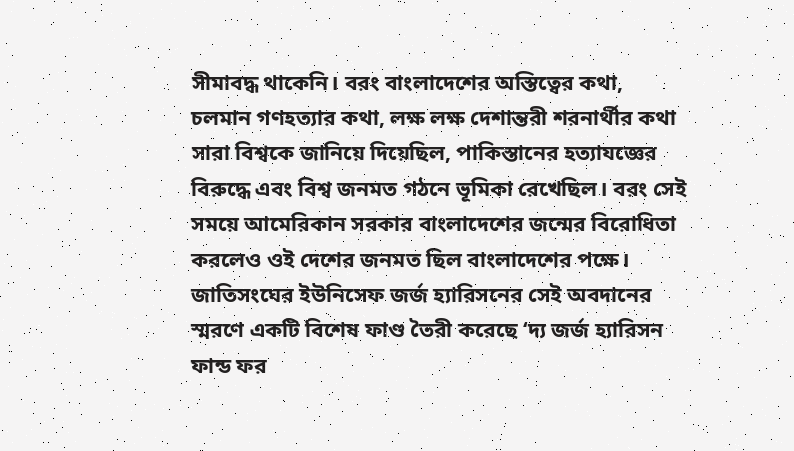সীমাবদ্ধ থাকেনি। বরং বাংলাদেশের অস্তিত্বের কথা, চলমান গণহত্যার কথা, লক্ষ লক্ষ দেশান্তরী শরনার্থীর কথা সারা বিশ্বকে জানিয়ে দিয়েছিল, পাকিস্তানের হত্যাযজ্ঞের বিরুদ্ধে এবং বিশ্ব জনমত গঠনে ভূমিকা রেখেছিল। বরং সেই সময়ে আমেরিকান সরকার বাংলাদেশের জন্মের বিরোধিতা করলেও ওই দেশের জনমত ছিল বাংলাদেশের পক্ষে। জাতিসংঘের ইউনিসেফ জর্জ হ্যারিসনের সেই অবদানের স্মরণে একটি বিশেষ ফাণ্ড তৈরী করেছে ‘দ্য জর্জ হ্যারিসন ফান্ড ফর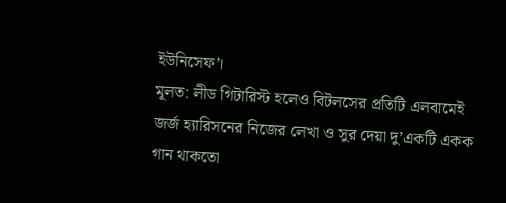ইউনিসেফ’।
মূলত: লীড গিটারিস্ট হলেও বিটলসের প্রতিটি এলবামেই জর্জ হ্যারিসনের নিজের লেখা ও সুর দেয়া দু’একটি একক গান থাকতো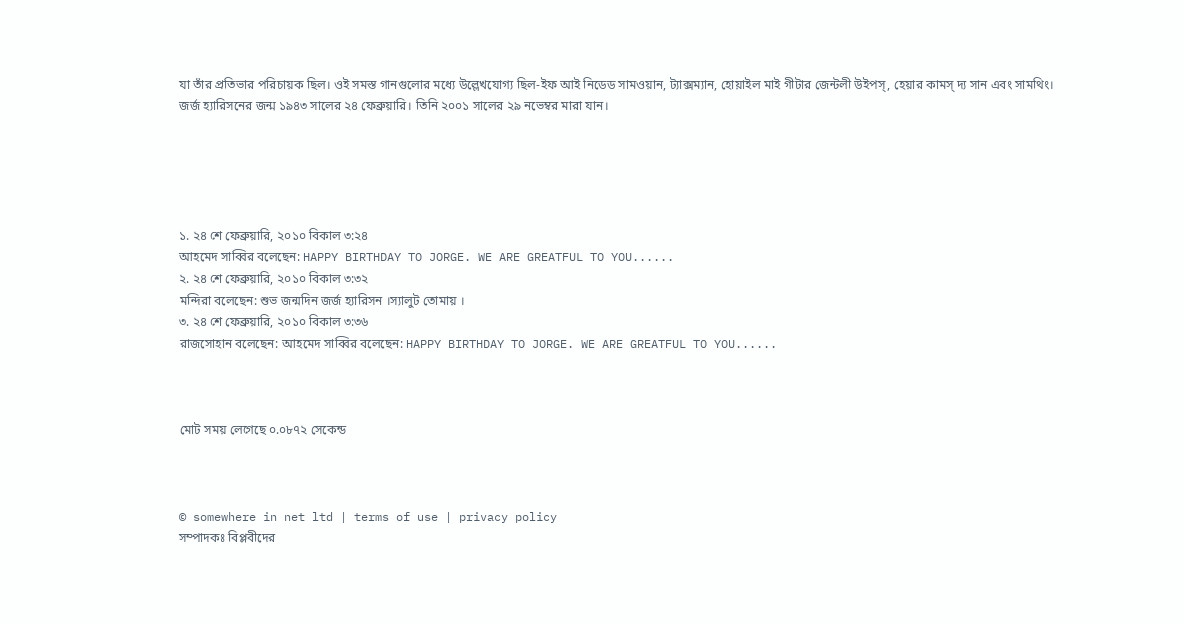যা তাঁর প্রতিভার পরিচায়ক ছিল। ওই সমস্ত গানগুলোর মধ্যে উল্লেখযোগ্য ছিল-ইফ আই নিডেড সামওয়ান, ট্যাক্সম্যান, হোয়াইল মাই গীটার জেন্টলী উইপস্, হেয়ার কামস্ দ্য সান এবং সামথিং।
জর্জ হ্যারিসনের জন্ম ১৯৪৩ সালের ২৪ ফেব্রুয়ারি। তিনি ২০০১ সালের ২৯ নভেম্বর মারা যান।





১. ২৪ শে ফেব্রুয়ারি, ২০১০ বিকাল ৩:২৪
আহমেদ সাব্বির বলেছেন: HAPPY BIRTHDAY TO JORGE. WE ARE GREATFUL TO YOU......
২. ২৪ শে ফেব্রুয়ারি, ২০১০ বিকাল ৩:৩২
মন্দিরা বলেছেন: শুভ জন্মদিন জর্জ হ্যারিসন ।স্যালুট তোমায় ।
৩. ২৪ শে ফেব্রুয়ারি, ২০১০ বিকাল ৩:৩৬
রাজসোহান বলেছেন: আহমেদ সাব্বির বলেছেন: HAPPY BIRTHDAY TO JORGE. WE ARE GREATFUL TO YOU......



মোট সময় লেগেছে ০.০৮৭২ সেকেন্ড



© somewhere in net ltd | terms of use | privacy policy
সম্পাদকঃ বিপ্লবীদের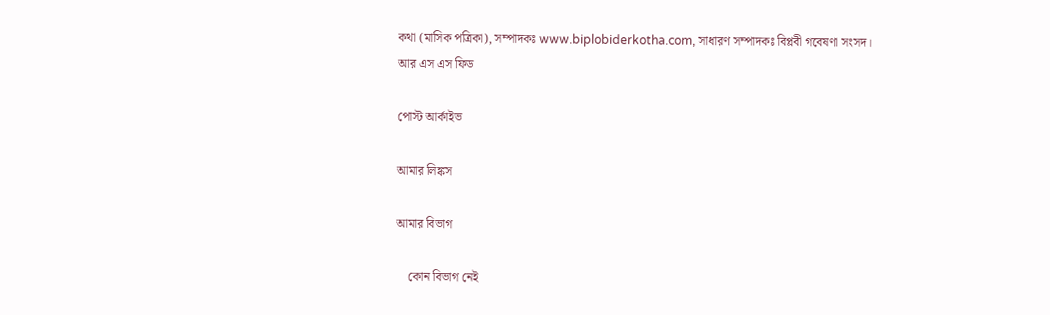কথা (মাসিক পত্রিকা), সম্পাদকঃ www.biplobiderkotha.com, সাধারণ সম্পাদকঃ বিপ্লবী গবেষণা সংসদ।
আর এস এস ফিড

পোস্ট আর্কাইভ

আমার লিঙ্কস

আমার বিভাগ

    কোন বিভাগ নেই